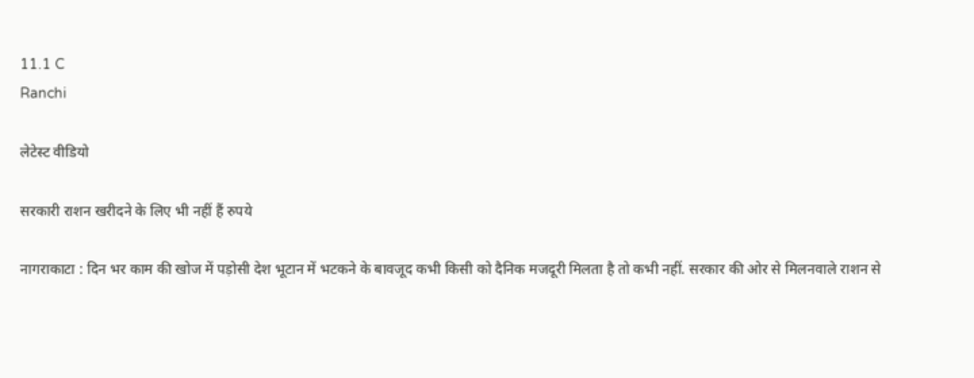11.1 C
Ranchi

लेटेस्ट वीडियो

सरकारी राशन खरीदने के लिए भी नहीं हैं रुपये

नागराकाटा : दिन भर काम की खोज में पड़ोसी देश भूटान में भटकने के बावजूद कभी किसी को दैनिक मजदूरी मिलता है तो कभी नहीं. सरकार की ओर से मिलनवाले राशन से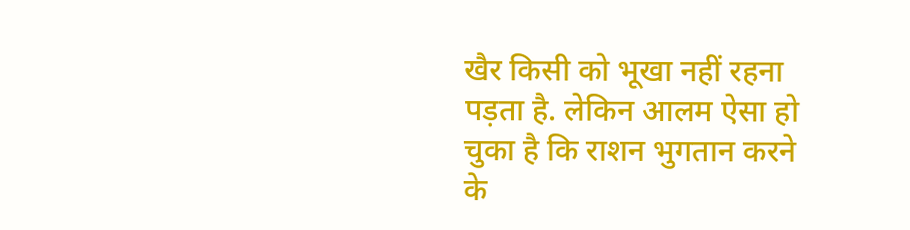खैर किसी को भूखा नहीं रहना पड़ता है. लेकिन आलम ऐसा हो चुका है कि राशन भुगतान करने के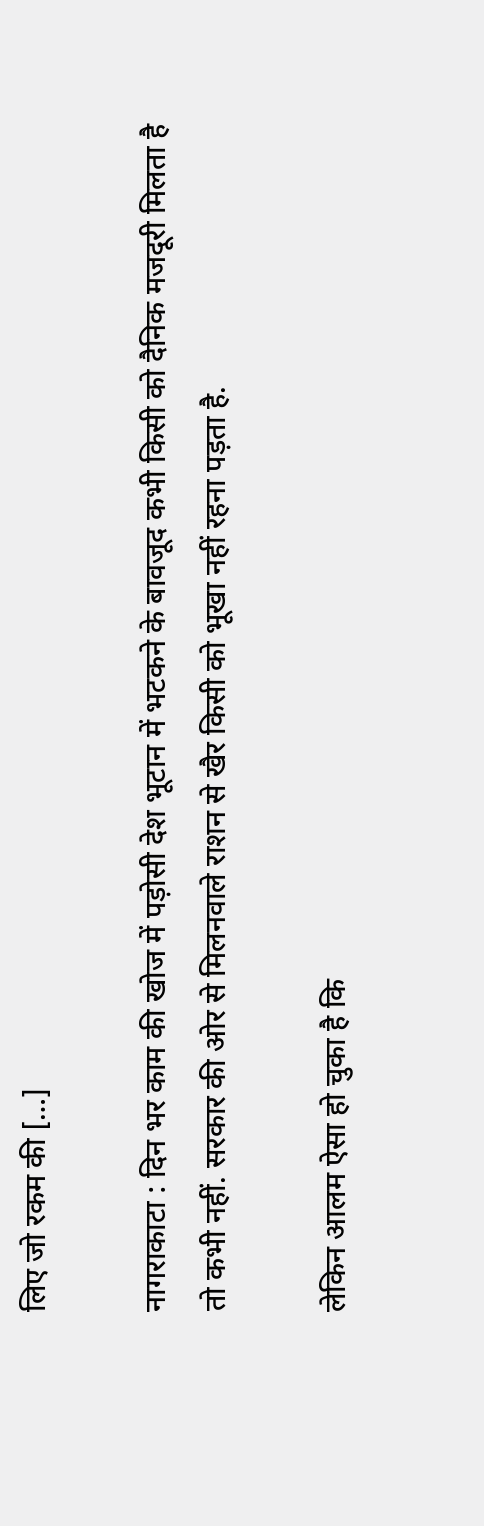लिए जो रकम की […]

नागराकाटा : दिन भर काम की खोज में पड़ोसी देश भूटान में भटकने के बावजूद कभी किसी को दैनिक मजदूरी मिलता है तो कभी नहीं. सरकार की ओर से मिलनवाले राशन से खैर किसी को भूखा नहीं रहना पड़ता है.

लेकिन आलम ऐसा हो चुका है कि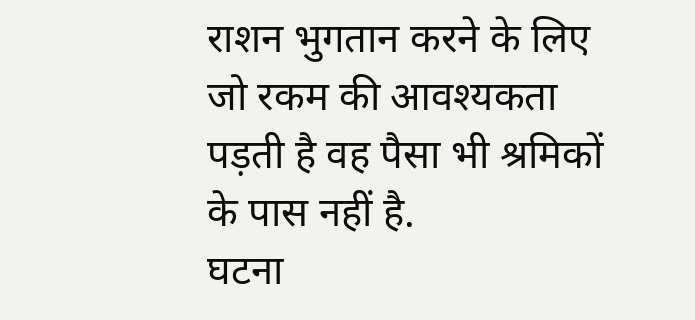राशन भुगतान करने के लिए जो रकम की आवश्यकता पड़ती है वह पैसा भी श्रमिकों के पास नहीं है.
घटना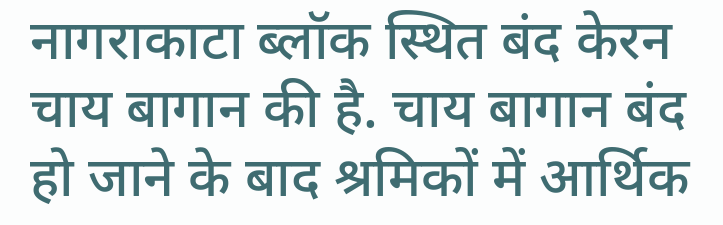नागराकाटा ब्लॉक स्थित बंद केरन चाय बागान की है. चाय बागान बंद हो जाने के बाद श्रमिकों में आर्थिक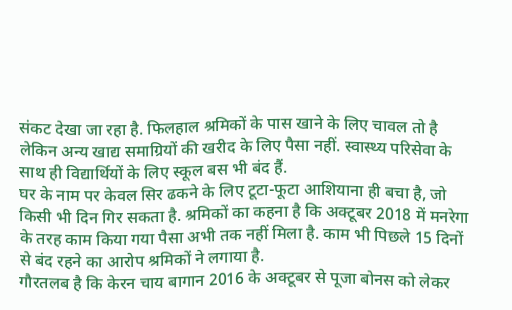संकट देखा जा रहा है. फिलहाल श्रमिकों के पास खाने के लिए चावल तो है लेकिन अन्य खाद्य समाग्रियों की खरीद के लिए पैसा नहीं. स्वास्थ्य परिसेवा के साथ ही विद्यार्थियों के लिए स्कूल बस भी बंद हैं.
घर के नाम पर केवल सिर ढकने के लिए टूटा-फूटा आशियाना ही बचा है, जो किसी भी दिन गिर सकता है. श्रमिकों का कहना है कि अक्टूबर 2018 में मनरेगा के तरह काम किया गया पैसा अभी तक नहीं मिला है. काम भी पिछले 15 दिनों से बंद रहने का आरोप श्रमिकों ने लगाया है.
गौरतलब है कि केरन चाय बागान 2016 के अक्टूबर से पूजा बोनस को लेकर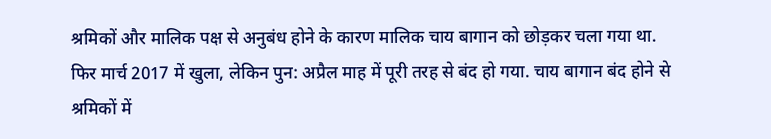श्रमिकों और मालिक पक्ष से अनुबंध होने के कारण मालिक चाय बागान को छोड़कर चला गया था.
फिर मार्च 2017 में खुला, लेकिन पुन: अप्रैल माह में पूरी तरह से बंद हो गया. चाय बागान बंद होने से श्रमिकों में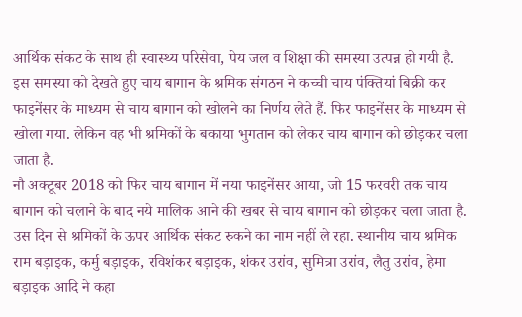आर्थिक संकट के साथ ही स्वास्थ्य परिसेवा, पेय जल व शिक्षा की समस्या उत्पन्न हो गयी है.
इस समस्या को देखते हुए चाय बागान के श्रमिक संगठन ने कच्ची चाय पंक्तियां बिक्री कर फाइनेंसर के माध्यम से चाय बागान को खोलने का निर्णय लेते हैं. फिर फाइनेंसर के माध्यम से खोला गया. लेकिन वह भी श्रमिकों के बकाया भुगतान को लेकर चाय बागान को छोड़कर चला जाता है.
नौ अक्टूबर 2018 को फिर चाय बागान में नया फाइनेंसर आया, जो 15 फरवरी तक चाय बागान को चलाने के बाद नये मालिक आने की खबर से चाय बागान को छोड़कर चला जाता है.
उस दिन से श्रमिकों के ऊपर आर्थिक संकट रुकने का नाम नहीं ले रहा. स्थानीय चाय श्रमिक राम बड़ाइक, कर्मु बड़ाइक, रविशंकर बड़ाइक, शंकर उरांव, सुमित्रा उरांव, लैतु उरांव, हेमा बड़ाइक आदि ने कहा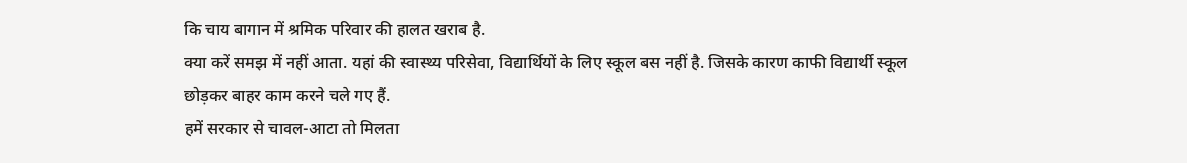कि चाय बागान में श्रमिक परिवार की हालत खराब है.
क्या करें समझ में नहीं आता. यहां की स्वास्थ्य परिसेवा, विद्यार्थियों के लिए स्कूल बस नहीं है. जिसके कारण काफी विद्यार्थी स्कूल छोड़कर बाहर काम करने चले गए हैं.
हमें सरकार से चावल-आटा तो मिलता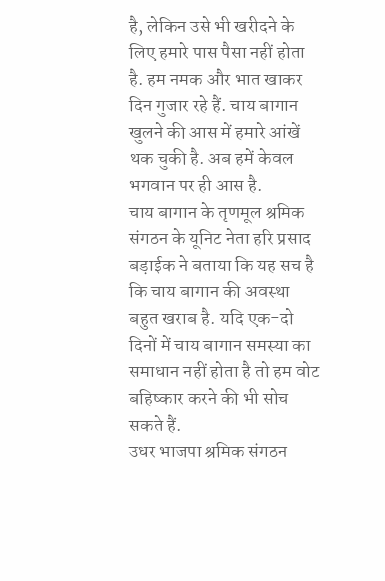है, लेकिन उसे भी खरीदने के लिए हमारे पास पैसा नहीं होता है. हम नमक और भात खाकर दिन गुजार रहे हैं. चाय बागान खुलने की आस में हमारे आंखें थक चुकी है. अब हमें केवल भगवान पर ही आस है.
चाय बागान के तृणमूल श्रमिक संगठन के यूनिट नेता हरि प्रसाद बड़ाईक ने बताया कि यह सच है कि चाय बागान की अवस्था बहुत खराब है. यदि एक-दो दिनों में चाय बागान समस्या का समाधान नहीं होता है तो हम वोट बहिष्कार करने की भी सोच सकते हैं.
उधर भाजपा श्रमिक संगठन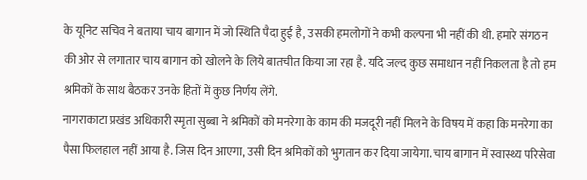के यूनिट सचिव ने बताया चाय बागान में जो स्थिति पैदा हुई है, उसकी हमलोगों ने कभी कल्पना भी नहीं की थी. हमारे संगठन की ओर से लगातार चाय बागान को खोलने के लिये बातचीत किया जा रहा है. यदि जल्द कुछ समाधान नहीं निकलता है तो हम श्रमिकों के साथ बैठकर उनके हितों में कुछ निर्णय लेंगे.
नागराकाटा प्रखंड अधिकारी स्मृता सुब्बा ने श्रमिकों को मनरेगा के काम की मजदूरी नहीं मिलने के विषय में कहा कि मनरेगा का पैसा फिलहाल नहीं आया है. जिस दिन आएगा, उसी दिन श्रमिकों को भुगतान कर दिया जायेगा. चाय बागान में स्वास्थ्य परिसेवा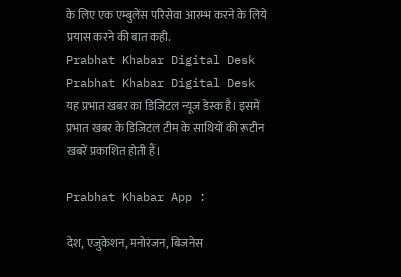के लिए एक एम्बुलेंस परिसेवा आरम्भ करने के लिये प्रयास करने की बात कही.
Prabhat Khabar Digital Desk
Prabhat Khabar Digital Desk
यह प्रभात खबर का डिजिटल न्यूज डेस्क है। इसमें प्रभात खबर के डिजिटल टीम के साथियों की रूटीन खबरें प्रकाशित होती हैं।

Prabhat Khabar App :

देश, एजुकेशन, मनोरंजन, बिजनेस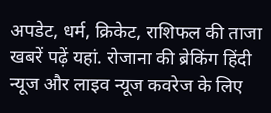अपडेट, धर्म, क्रिकेट, राशिफल की ताजा खबरें पढ़ें यहां. रोजाना की ब्रेकिंग हिंदी न्यूज और लाइव न्यूज कवरेज के लिए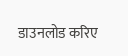डाउनलोड करिए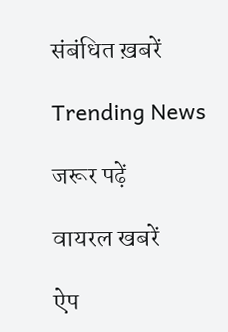संबंधित ख़बरें

Trending News

जरूर पढ़ें

वायरल खबरें

ऐप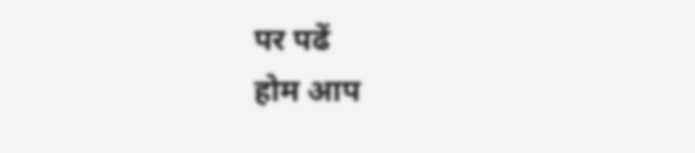पर पढें
होम आप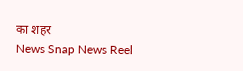का शहर
News Snap News Reel